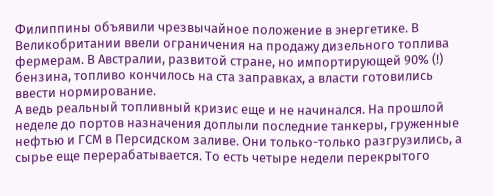Филиппины объявили чрезвычайное положение в энергетике. В Великобритании ввели ограничения на продажу дизельного топлива фермерам. В Австралии, развитой стране, но импортирующей 90% (!) бензина, топливо кончилось на ста заправках, а власти готовились ввести нормирование.
А ведь реальный топливный кризис еще и не начинался. На прошлой неделе до портов назначения доплыли последние танкеры, груженные нефтью и ГСМ в Персидском заливе. Они только-только разгрузились, а сырье еще перерабатывается. То есть четыре недели перекрытого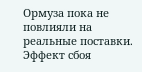Ормуза пока не повлияли на реальные поставки. Эффект сбоя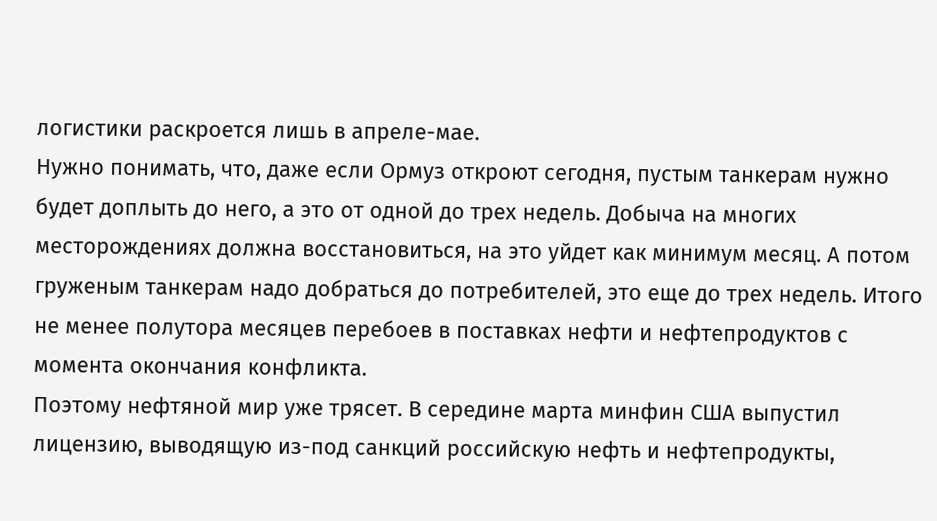логистики раскроется лишь в апреле-мае.
Нужно понимать, что, даже если Ормуз откроют сегодня, пустым танкерам нужно будет доплыть до него, а это от одной до трех недель. Добыча на многих месторождениях должна восстановиться, на это уйдет как минимум месяц. А потом груженым танкерам надо добраться до потребителей, это еще до трех недель. Итого не менее полутора месяцев перебоев в поставках нефти и нефтепродуктов с момента окончания конфликта.
Поэтому нефтяной мир уже трясет. В середине марта минфин США выпустил лицензию, выводящую из-под санкций российскую нефть и нефтепродукты,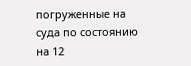погруженные на суда по состоянию на 12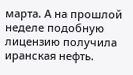марта. А на прошлой неделе подобную лицензию получила иранская нефть.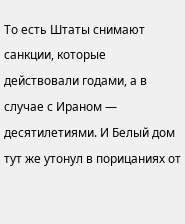То есть Штаты снимают санкции, которые действовали годами, а в случае с Ираном — десятилетиями. И Белый дом тут же утонул в порицаниях от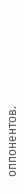оппонентов.